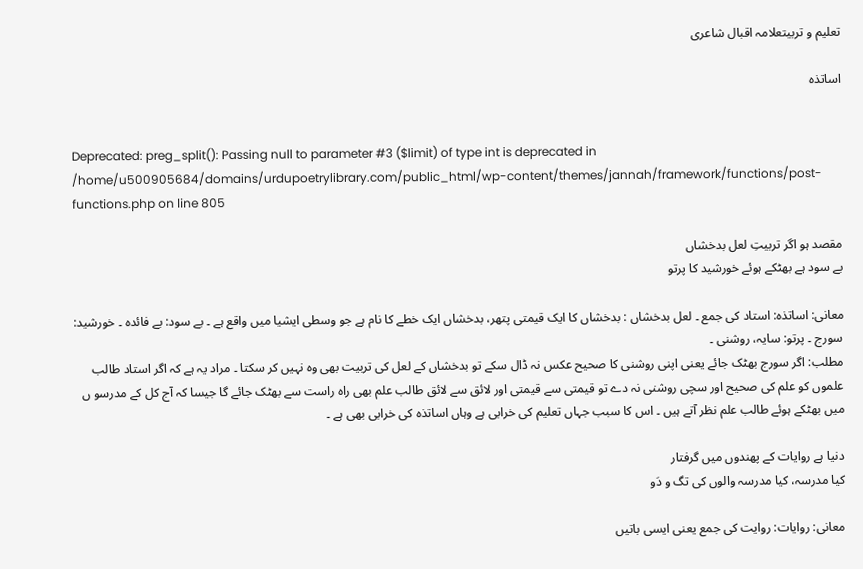تعلیم و تربیتعلامہ اقبال شاعری

اساتذہ


Deprecated: preg_split(): Passing null to parameter #3 ($limit) of type int is deprecated in /home/u500905684/domains/urdupoetrylibrary.com/public_html/wp-content/themes/jannah/framework/functions/post-functions.php on line 805

مقصد ہو اگر تربیتِ لعل بدخشاں
بے سود ہے بھٹکے ہوئے خورشید کا پرتو

معانی: اساتذہ: استاد کی جمع ۔ لعل بدخشاں : بدخشاں کا ایک قیمتی پتھر، بدخشاں ایک خطے کا نام ہے جو وسطی ایشیا میں واقع ہے ۔ بے سود: بے فائدہ ۔ خورشید: سورج ۔ پرتو: سایہ، روشنی ۔
مطلب: اگر سورج بھٹک جائے یعنی اپنی روشنی کا صحیح عکس نہ ڈال سکے تو بدخشاں کے لعل کی تربیت بھی وہ نہیں کر سکتا ۔ مراد یہ ہے کہ اگر استاد طالب علموں کو علم کی صحیح اور سچی روشنی نہ دے تو قیمتی سے قیمتی اور لائق سے لائق طالب علم بھی راہ راست سے بھٹک جائے گا جیسا کہ آج کل کے مدرسو ں میں بھٹکے ہوئے طالب علم نظر آتے ہیں ۔ اس کا سبب جہاں تعلیم کی خرابی ہے وہاں اساتذہ کی خرابی بھی ہے ۔

دنیا ہے روایات کے پھندوں میں گرفتار
کیا مدرسہ، کیا مدرسہ والوں کی تگ و دَو

معانی: روایات: روایت کی جمع یعنی ایسی باتیں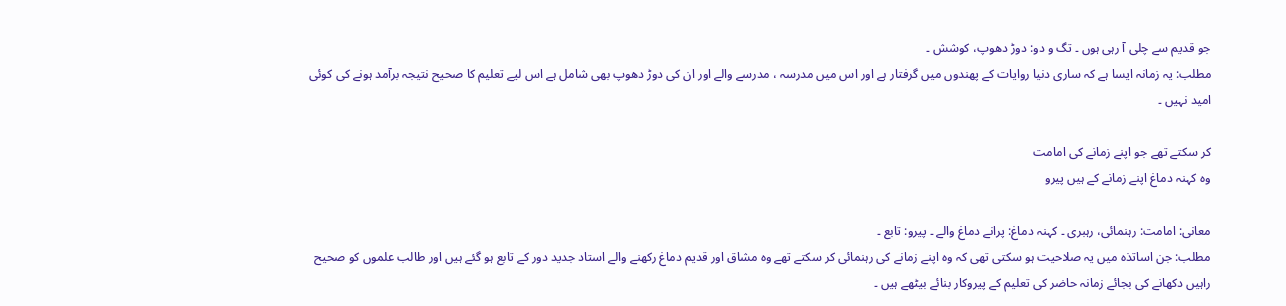جو قدیم سے چلی آ رہی ہوں ۔ تگ و دو: دوڑ دھوپ، کوشش ۔
مطلب: یہ زمانہ ایسا ہے کہ ساری دنیا روایات کے پھندوں میں گرفتار ہے اور اس میں مدرسہ ، مدرسے والے اور ان کی دوڑ دھوپ بھی شامل ہے اس لیے تعلیم کا صحیح نتیجہ برآمد ہونے کی کوئی امید نہیں ۔

کر سکتے تھے جو اپنے زمانے کی امامت
وہ کہنہ دماغ اپنے زمانے کے ہیں پیرو

معانی: امامت: رہنمائی، رہبری ۔ کہنہ دماغ: پرانے دماغ والے ۔ پیرو: تابع ۔
مطلب: جن اساتذہ میں یہ صلاحیت ہو سکتی تھی کہ وہ اپنے زمانے کی رہنمائی کر سکتے تھے وہ مشاق اور قدیم دماغ رکھنے والے استاد جدید دور کے تابع ہو گئے ہیں اور طالب علموں کو صحیح راہیں دکھانے کی بجائے زمانہ حاضر کی تعلیم کے پیروکار بنائے بیٹھے ہیں ۔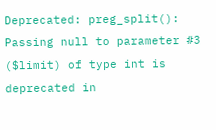Deprecated: preg_split(): Passing null to parameter #3 ($limit) of type int is deprecated in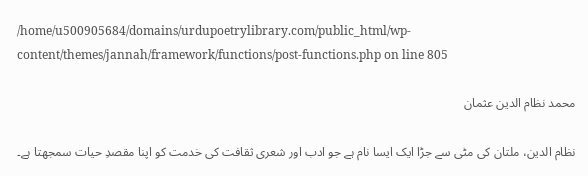/home/u500905684/domains/urdupoetrylibrary.com/public_html/wp-content/themes/jannah/framework/functions/post-functions.php on line 805

محمد نظام الدین عثمان

نظام الدین، ملتان کی مٹی سے جڑا ایک ایسا نام ہے جو ادب اور شعری ثقافت کی خدمت کو اپنا مقصدِ حیات سمجھتا ہے۔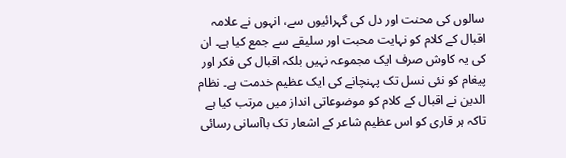سالوں کی محنت اور دل کی گہرائیوں سے، انہوں نے علامہ اقبال کے کلام کو نہایت محبت اور سلیقے سے جمع کیا ہے۔ ان کی یہ کاوش صرف ایک مجموعہ نہیں بلکہ اقبال کی فکر اور پیغام کو نئی نسل تک پہنچانے کی ایک عظیم خدمت ہے۔ نظام الدین نے اقبال کے کلام کو موضوعاتی انداز میں مرتب کیا ہے تاکہ ہر قاری کو اس عظیم شاعر کے اشعار تک باآسانی رسائی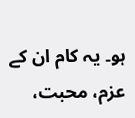ہو۔ یہ کام ان کے عزم، محبت،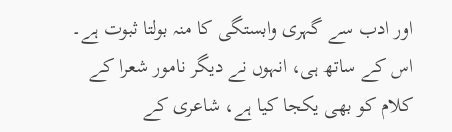اور ادب سے گہری وابستگی کا منہ بولتا ثبوت ہے۔ اس کے ساتھ ہی، انہوں نے دیگر نامور شعرا کے کلام کو بھی یکجا کیا ہے، شاعری کے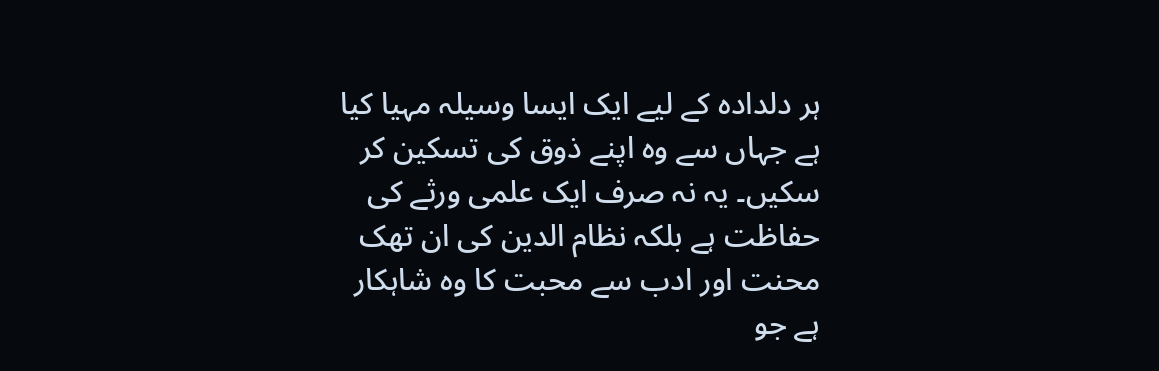ہر دلدادہ کے لیے ایک ایسا وسیلہ مہیا کیا ہے جہاں سے وہ اپنے ذوق کی تسکین کر سکیں۔ یہ نہ صرف ایک علمی ورثے کی حفاظت ہے بلکہ نظام الدین کی ان تھک محنت اور ادب سے محبت کا وہ شاہکار ہے جو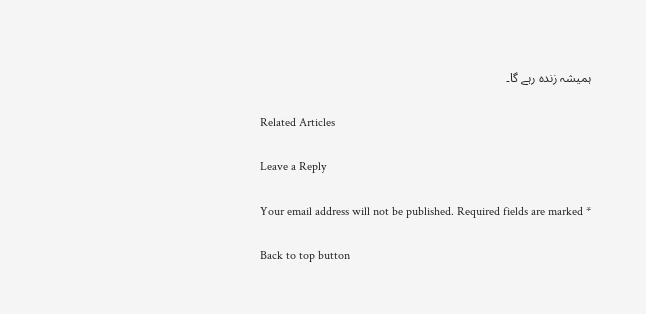ہمیشہ زندہ رہے گا۔

Related Articles

Leave a Reply

Your email address will not be published. Required fields are marked *

Back to top button